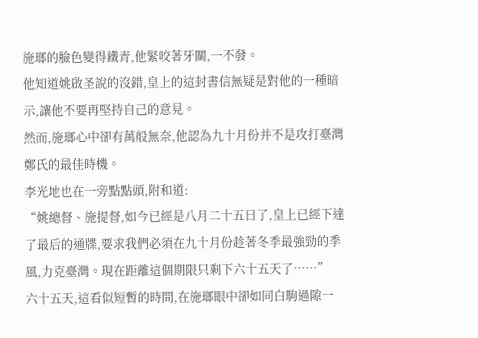施瑯的臉色變得鐵青,他緊咬著牙關,一不發。
他知道姚啟圣說的沒錯,皇上的這封書信無疑是對他的一種暗示,讓他不要再堅持自己的意見。
然而,施瑯心中卻有萬般無奈,他認為九十月份并不是攻打臺灣鄭氏的最佳時機。
李光地也在一旁點點頭,附和道:
“姚總督、施提督,如今已經是八月二十五日了,皇上已經下達了最后的通牒,要求我們必須在九十月份趁著冬季最強勁的季風,力克臺灣。現在距離這個期限只剩下六十五天了……”
六十五天,這看似短暫的時間,在施瑯眼中卻如同白駒過隙一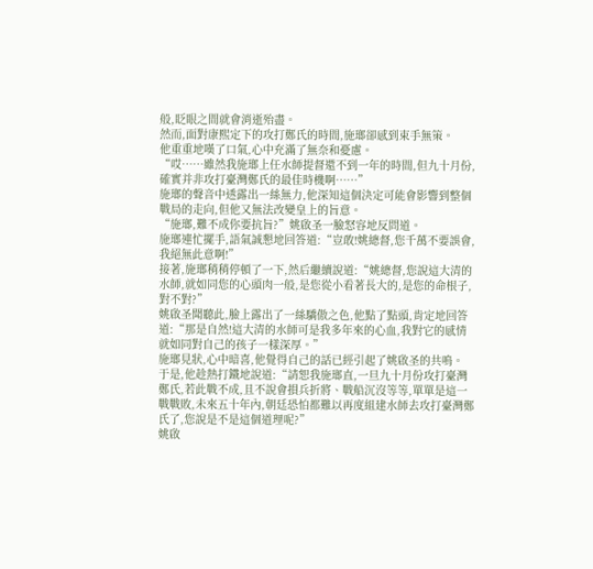般,眨眼之間就會消逝殆盡。
然而,面對康熙定下的攻打鄭氏的時間,施瑯卻感到束手無策。
他重重地嘆了口氣,心中充滿了無奈和憂慮。
“哎……雖然我施瑯上任水師提督還不到一年的時間,但九十月份,確實并非攻打臺灣鄭氏的最佳時機啊……”
施瑯的聲音中透露出一絲無力,他深知這個決定可能會影響到整個戰局的走向,但他又無法改變皇上的旨意。
“施瑯,難不成你要抗旨?”姚啟圣一臉怒容地反問道。
施瑯連忙擺手,語氣誠懇地回答道:“豈敢!姚總督,您千萬不要誤會,我絕無此意啊!”
接著,施瑯稍稍停頓了一下,然后繼續說道:“姚總督,您說這大清的水師,就如同您的心頭肉一般,是您從小看著長大的,是您的命根子,對不對?”
姚啟圣聞聽此,臉上露出了一絲驕傲之色,他點了點頭,肯定地回答道:“那是自然!這大清的水師可是我多年來的心血,我對它的感情就如同對自己的孩子一樣深厚。”
施瑯見狀,心中暗喜,他覺得自己的話已經引起了姚啟圣的共鳴。
于是,他趁熱打鐵地說道:“請恕我施瑯直,一旦九十月份攻打臺灣鄭氏,若此戰不成,且不說會損兵折將、戰船沉沒等等,單單是這一戰戰敗,未來五十年內,朝廷恐怕都難以再度組建水師去攻打臺灣鄭氏了,您說是不是這個道理呢?”
姚啟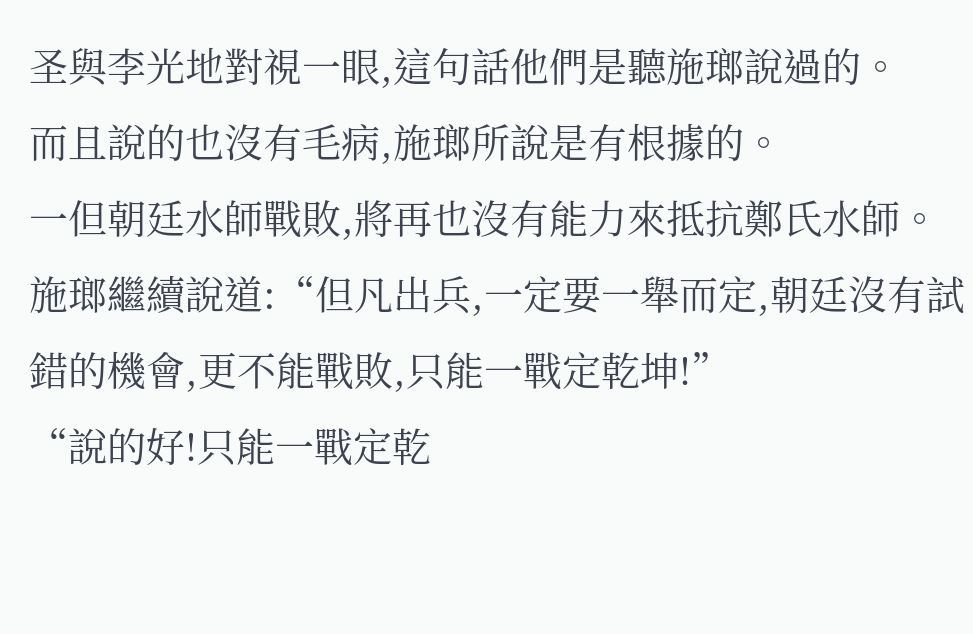圣與李光地對視一眼,這句話他們是聽施瑯說過的。
而且說的也沒有毛病,施瑯所說是有根據的。
一但朝廷水師戰敗,將再也沒有能力來抵抗鄭氏水師。
施瑯繼續說道:“但凡出兵,一定要一舉而定,朝廷沒有試錯的機會,更不能戰敗,只能一戰定乾坤!”
“說的好!只能一戰定乾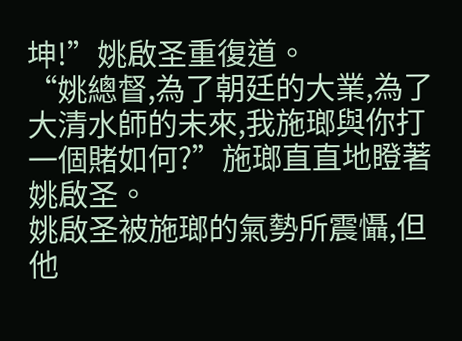坤!”姚啟圣重復道。
“姚總督,為了朝廷的大業,為了大清水師的未來,我施瑯與你打一個賭如何?”施瑯直直地瞪著姚啟圣。
姚啟圣被施瑯的氣勢所震懾,但他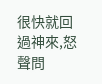很快就回過神來,怒聲問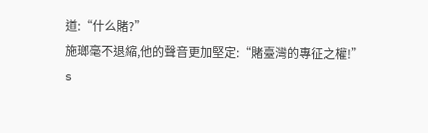道:“什么賭?”
施瑯毫不退縮,他的聲音更加堅定:“賭臺灣的專征之權!”
s